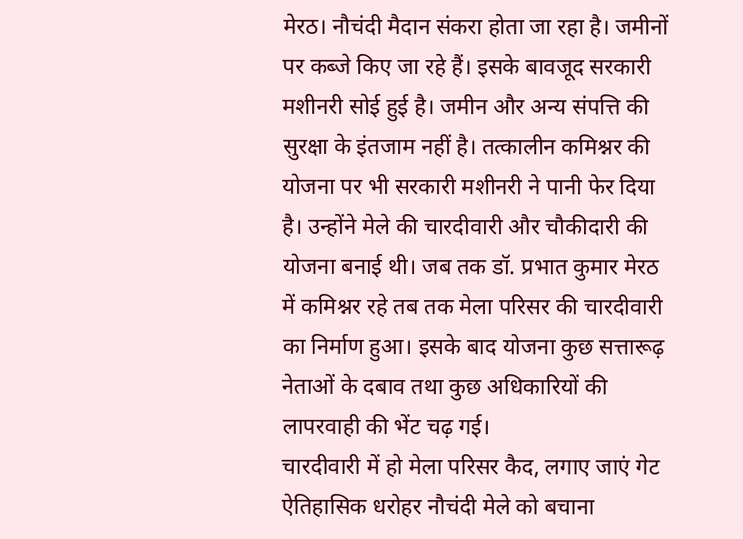मेरठ। नौचंदी मैदान संकरा होता जा रहा है। जमीनों पर कब्जे किए जा रहे हैं। इसके बावजूद सरकारी मशीनरी सोई हुई है। जमीन और अन्य संपत्ति की सुरक्षा के इंतजाम नहीं है। तत्कालीन कमिश्नर की योजना पर भी सरकारी मशीनरी ने पानी फेर दिया है। उन्होंने मेले की चारदीवारी और चौकीदारी की योजना बनाई थी। जब तक डॉ. प्रभात कुमार मेरठ में कमिश्नर रहे तब तक मेला परिसर की चारदीवारी का निर्माण हुआ। इसके बाद योजना कुछ सत्तारूढ़ नेताओं के दबाव तथा कुछ अधिकारियों की लापरवाही की भेंट चढ़ गई।
चारदीवारी में हो मेला परिसर कैद, लगाए जाएं गेट
ऐतिहासिक धरोहर नौचंदी मेले को बचाना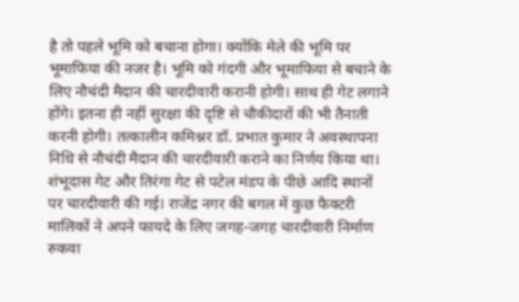है तो पहले भूमि को बचाना होगा। क्योंकि मेले की भूमि पर भूमाफिया की नजर है। भूमि को गंदगी और भूमाफिया से बचाने के लिए नौचंदी मैदान की चारदीवारी करानी होगी। साथ ही गेट लगाने होंगे। इतना ही नहीं सुरक्षा की दृष्टि से चौकीदारों की भी तैनाती करनी होगी। तत्कालीन कमिश्नर डॉ. प्रभात कुमार ने अवस्थापना निधि से नौचंदी मैदान की चारदीवारी कराने का निर्णय किया था। शंभूदास गेट और तिरंगा गेट से पटेल मंडप के पीछे आदि स्थानों पर चारदीवारी की गई। राजेंद्र नगर की बगल में कुछ फैक्टरी मालिकों ने अपने फायदे के लिए जगह-जगह चारदीवारी निर्माण रुकवा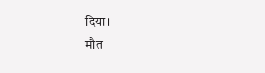दिया।
मौत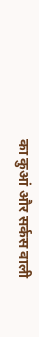का कुआं और सर्कस वाली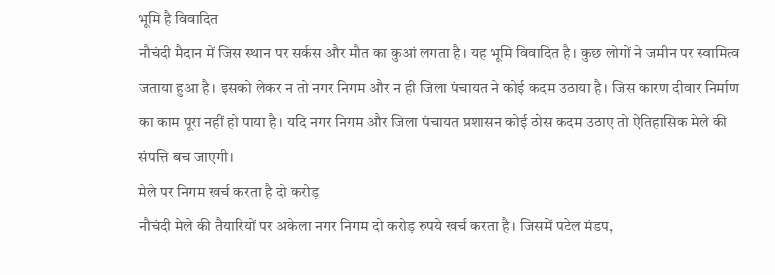भूमि है विवादित
नौचंदी मैदान में जिस स्थान पर सर्कस और मौत का कुआं लगता है। यह भूमि विवादित है। कुछ लोगों ने जमीन पर स्वामित्व जताया हुआ है। इसको लेकर न तो नगर निगम और न ही जिला पंचायत ने कोई कदम उठाया है। जिस कारण दीवार निर्माण का काम पूरा नहीं हो पाया है। यदि नगर निगम और जिला पंचायत प्रशासन कोई ठोस कदम उठाए तो ऐतिहासिक मेले की संपत्ति बच जाएगी।
मेले पर निगम खर्च करता है दो करोड़
नौचंदी मेले की तैयारियों पर अकेला नगर निगम दो करोड़ रुपये खर्च करता है। जिसमें पटेल मंडप,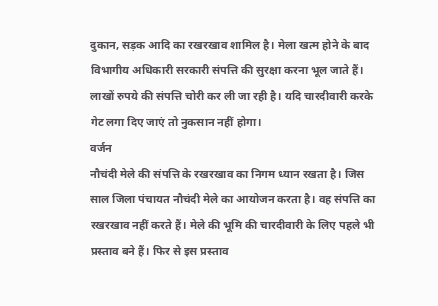दुकान, सड़क आदि का रखरखाव शामिल है। मेला खत्म होने के बाद विभागीय अधिकारी सरकारी संपत्ति की सुरक्षा करना भूल जाते हैं। लाखों रुपये की संपत्ति चोरी कर ली जा रही है। यदि चारदीवारी करके गेट लगा दिए जाएं तो नुकसान नहीं होगा।
वर्जन
नौचंदी मेले की संपत्ति के रखरखाव का निगम ध्यान रखता है। जिस साल जिला पंचायत नौचंदी मेले का आयोजन करता है। वह संपत्ति का रखरखाव नहीं करते हैं। मेले की भूमि की चारदीवारी के लिए पहले भी प्रस्ताव बने हैं। फिर से इस प्रस्ताव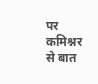पर कमिश्नर से बात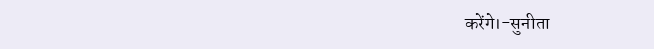करेंगे।-सुनीता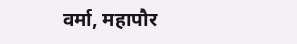वर्मा, महापौर